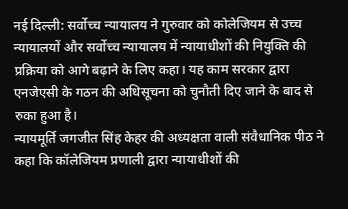नई दिल्ली: सर्वोच्च न्यायालय ने गुरुवार को कोलेजियम से उच्च न्यायालयों और सर्वोच्च न्यायालय में न्यायाधीशों की नियुक्ति की प्रक्रिया को आगे बढ़ाने के लिए कहा। यह काम सरकार द्वारा एनजेएसी के गठन की अधिसूचना को चुनौती दिए जाने के बाद से रुका हुआ है।
न्यायमूर्ति जगजीत सिंह केहर की अध्यक्षता वाली संवैधानिक पीठ ने कहा कि कॉलेजियम प्रणाली द्वारा न्यायाधीशों की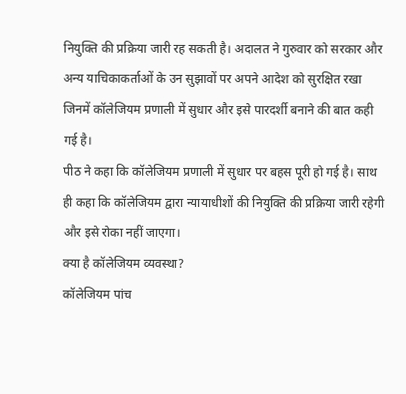नियुक्ति की प्रक्रिया जारी रह सकती है। अदालत ने गुरुवार को सरकार और अन्य याचिकाकर्ताओं के उन सुझावों पर अपने आदेश को सुरक्षित रखा जिनमें कॉलेजियम प्रणाली में सुधार और इसे पारदर्शी बनाने की बात कही गई है।
पीठ ने कहा कि कॉलेजियम प्रणाली में सुधार पर बहस पूरी हो गई है। साथ ही कहा कि कॉलेजियम द्वारा न्यायाधीशों की नियुक्ति की प्रक्रिया जारी रहेगी और इसे रोका नहीं जाएगा।
क्या है कॉलेजियम व्यवस्था?
कॉलेजियम पांच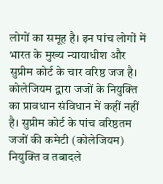लोगों का समूह है। इन पांच लोगों में भारत के मुख्य न्यायाधीश और सुप्रीम कोर्ट के चार वरिष्ठ जज है। कोलेजियम द्वारा जजों के नियुक्ति का प्रावधान संविधान में कहीं नहीं है। सुप्रीम कोर्ट के पांच वरिष्ठतम जजों की कमेटी (कोलेजियम) नियुक्ति व तबादले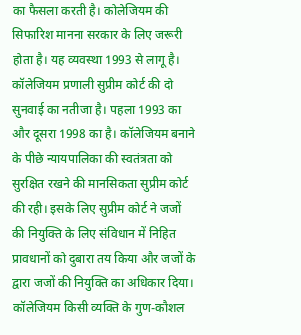का फैसला करती है। कोलेजियम की सिफारिश मानना सरकार के लिए जरूरी होता है। यह व्यवस्था 1993 से लागू है।
कॉलेजियम प्रणाली सुप्रीम कोर्ट की दो सुनवाई का नतीजा है। पहला 1993 का और दूसरा 1998 का है। कॉलेजियम बनाने के पीछे न्यायपालिका की स्वतंत्रता को सुरक्षित रखने की मानसिकता सुप्रीम कोर्ट की रही। इसके लिए सुप्रीम कोर्ट ने जजों की नियुक्ति के लिए संविधान में निहित प्रावधानों को दुबारा तय किया और जजों के द्वारा जजों की नियुक्ति का अधिकार दिया। कॉलेजियम किसी व्यक्ति के गुण-कौशल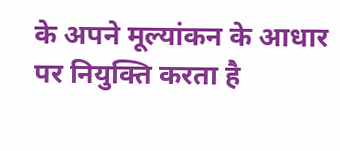के अपने मूल्यांकन के आधार पर नियुक्ति करता है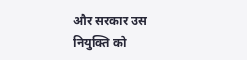और सरकार उस नियुक्ति को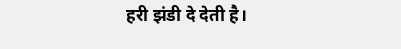हरी झंडी दे देती है।